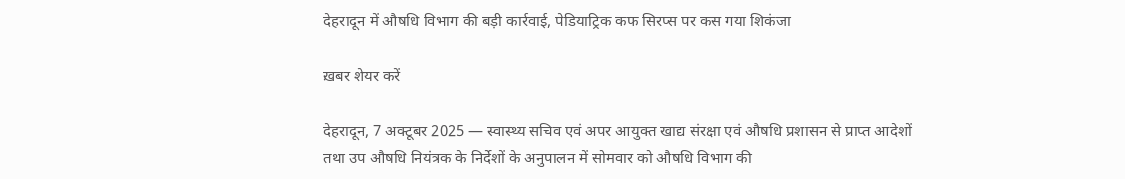देहरादून में औषधि विभाग की बड़ी कार्रवाई, पेडियाट्रिक कफ सिरप्स पर कस गया शिकंजा

ख़बर शेयर करें

देहरादून, 7 अक्टूबर 2025 — स्वास्थ्य सचिव एवं अपर आयुक्त खाद्य संरक्षा एवं औषधि प्रशासन से प्राप्त आदेशों तथा उप औषधि नियंत्रक के निर्देशों के अनुपालन में सोमवार को औषधि विभाग की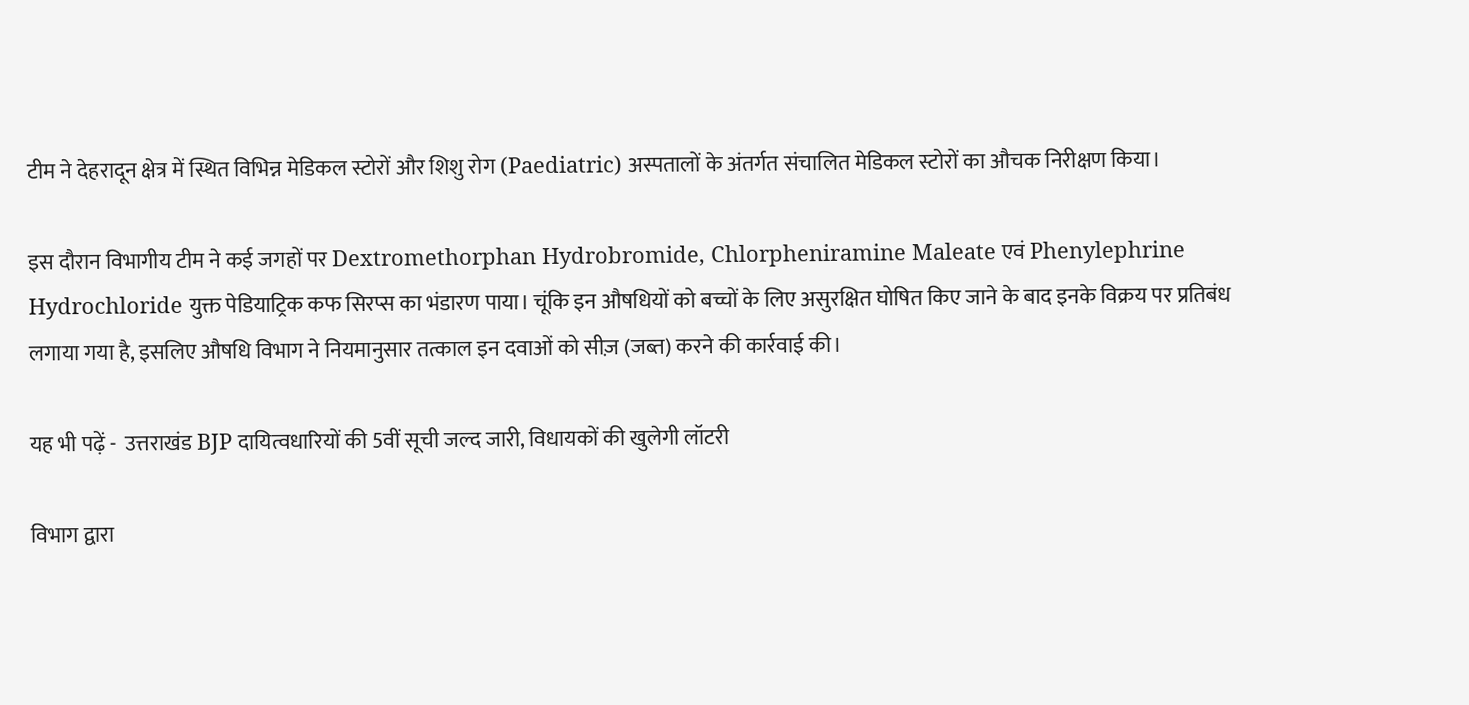टीम ने देहरादून क्षेत्र में स्थित विभिन्न मेडिकल स्टोरों और शिशु रोग (Paediatric) अस्पतालों के अंतर्गत संचालित मेडिकल स्टोरों का औचक निरीक्षण किया।

इस दौरान विभागीय टीम ने कई जगहों पर Dextromethorphan Hydrobromide, Chlorpheniramine Maleate एवं Phenylephrine Hydrochloride युक्त पेडियाट्रिक कफ सिरप्स का भंडारण पाया। चूंकि इन औषधियों को बच्चों के लिए असुरक्षित घोषित किए जाने के बाद इनके विक्रय पर प्रतिबंध लगाया गया है, इसलिए औषधि विभाग ने नियमानुसार तत्काल इन दवाओं को सीज़ (जब्त) करने की कार्रवाई की।

यह भी पढ़ें -  उत्तराखंड BJP दायित्वधारियों की 5वीं सूची जल्द जारी, विधायकों की खुलेगी लॉटरी

विभाग द्वारा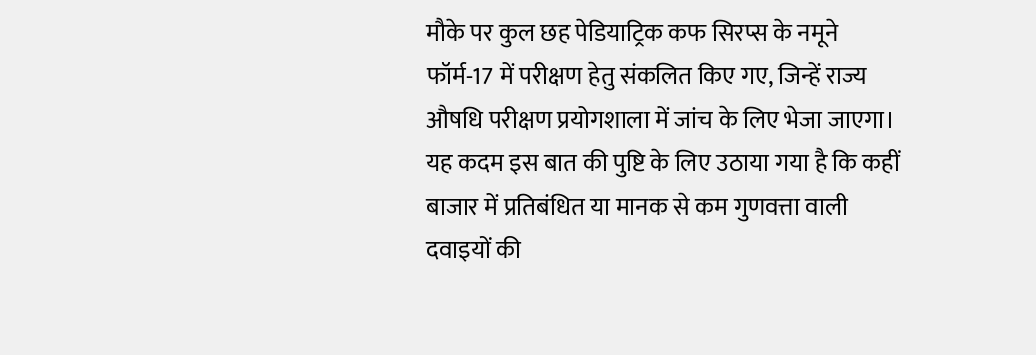मौके पर कुल छह पेडियाट्रिक कफ सिरप्स के नमूने फॉर्म-17 में परीक्षण हेतु संकलित किए गए, जिन्हें राज्य औषधि परीक्षण प्रयोगशाला में जांच के लिए भेजा जाएगा। यह कदम इस बात की पुष्टि के लिए उठाया गया है कि कहीं बाजार में प्रतिबंधित या मानक से कम गुणवत्ता वाली दवाइयों की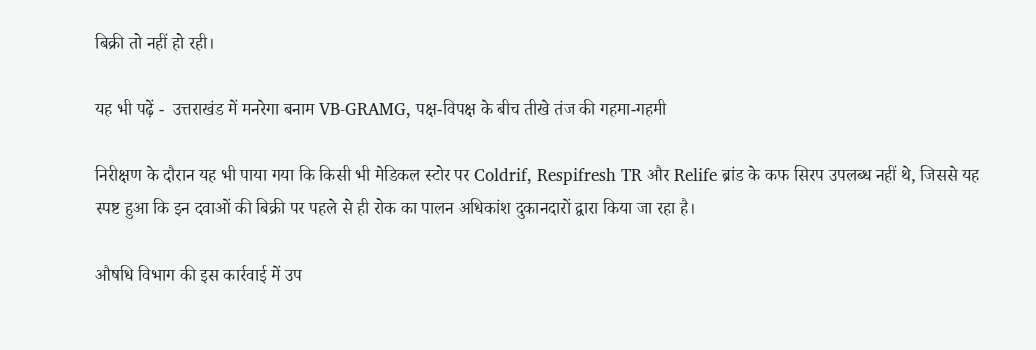बिक्री तो नहीं हो रही।

यह भी पढ़ें -  उत्तराखंड में मनरेगा बनाम VB-GRAMG, पक्ष-विपक्ष के बीच तीखे तंज की गहमा-गहमी

निरीक्षण के दौरान यह भी पाया गया कि किसी भी मेडिकल स्टोर पर Coldrif, Respifresh TR और Relife ब्रांड के कफ सिरप उपलब्ध नहीं थे, जिससे यह स्पष्ट हुआ कि इन दवाओं की बिक्री पर पहले से ही रोक का पालन अधिकांश दुकानदारों द्वारा किया जा रहा है।

औषधि विभाग की इस कार्रवाई में उप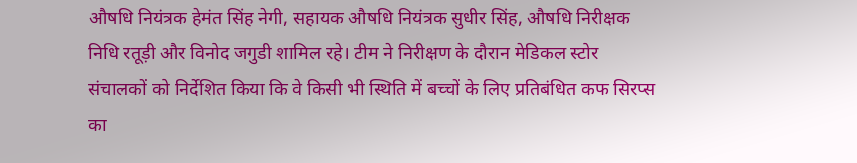औषधि नियंत्रक हेमंत सिंह नेगी, सहायक औषधि नियंत्रक सुधीर सिंह, औषधि निरीक्षक निधि रतूड़ी और विनोद जगुडी शामिल रहे। टीम ने निरीक्षण के दौरान मेडिकल स्टोर संचालकों को निर्देशित किया कि वे किसी भी स्थिति में बच्चों के लिए प्रतिबंधित कफ सिरप्स का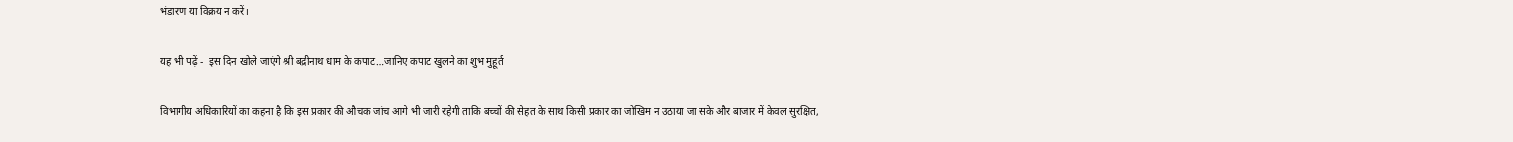भंडारण या विक्रय न करें।

यह भी पढ़ें -  इस दिन खोले जाएंगे श्री बद्रीनाथ धाम के कपाट…जानिए कपाट खुलने का शुभ मुहूर्त

विभागीय अधिकारियों का कहना है कि इस प्रकार की औचक जांच आगे भी जारी रहेगी ताकि बच्चों की सेहत के साथ किसी प्रकार का जोखिम न उठाया जा सके और बाजार में केवल सुरक्षित,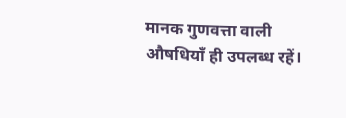मानक गुणवत्ता वाली औषधियाँ ही उपलब्ध रहें।